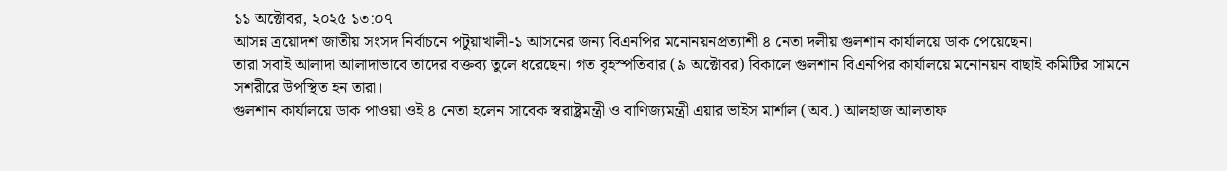১১ অক্টোবর, ২০২৫ ১৩:০৭
আসন্ন ত্রয়োদশ জাতীয় সংসদ নির্বাচনে পটুয়াখালী-১ আসনের জন্য বিএনপির মনোনয়নপ্রত্যাশী ৪ নেতা দলীয় গুলশান কার্যালয়ে ডাক পেয়েছেন।
তারা সবাই আলাদা আলাদাভাবে তাদের বক্তব্য তুলে ধরেছেন। গত বৃহস্পতিবার (৯ অক্টোবর) বিকালে গুলশান বিএনপির কার্যালয়ে মনোনয়ন বাছাই কমিটির সামনে সশরীরে উপস্থিত হন তারা।
গুলশান কার্যালয়ে ডাক পাওয়া ওই ৪ নেতা হলেন সাবেক স্বরাষ্ট্রমন্ত্রী ও বাণিজ্যমন্ত্রী এয়ার ভাইস মার্শাল (অব.) আলহাজ আলতাফ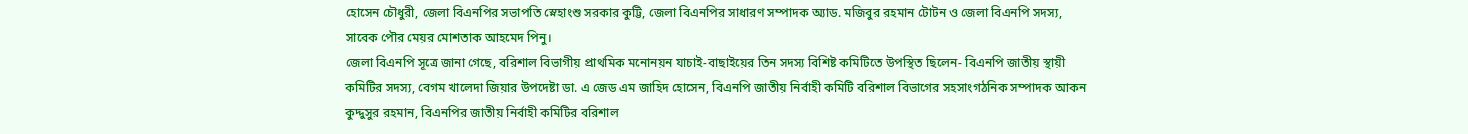হোসেন চৌধুরী, জেলা বিএনপির সভাপতি স্নেহাংশু সরকার কুট্টি, জেলা বিএনপির সাধারণ সম্পাদক অ্যাড. মজিবুর রহমান টোটন ও জেলা বিএনপি সদস্য, সাবেক পৌর মেয়র মোশতাক আহমেদ পিনু।
জেলা বিএনপি সূত্রে জানা গেছে, বরিশাল বিভাগীয় প্রাথমিক মনোনয়ন যাচাই-বাছাইয়ের তিন সদস্য বিশিষ্ট কমিটিতে উপস্থিত ছিলেন- বিএনপি জাতীয় স্থায়ী কমিটির সদস্য, বেগম খালেদা জিয়ার উপদেষ্টা ডা. এ জেড এম জাহিদ হোসেন, বিএনপি জাতীয় নির্বাহী কমিটি বরিশাল বিভাগের সহসাংগঠনিক সম্পাদক আকন কুদ্দুসুর রহমান, বিএনপির জাতীয় নির্বাহী কমিটির বরিশাল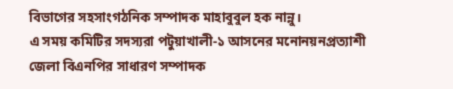বিভাগের সহসাংগঠনিক সম্পাদক মাহাবুবুল হক নান্নু।
এ সময় কমিটির সদস্যরা পটুয়াখালী-১ আসনের মনোনয়নপ্রত্যাশী জেলা বিএনপির সাধারণ সম্পাদক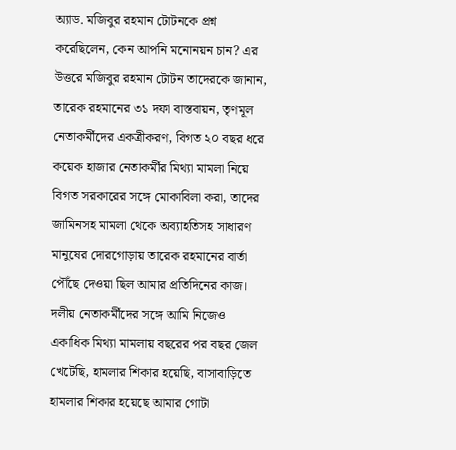অ্যাড. মজিবুর রহমান টোটনকে প্রশ্ন করেছিলেন, কেন আপনি মনোনয়ন চান? এর উত্তরে মজিবুর রহমান টোটন তাদেরকে জানান, তারেক রহমানের ৩১ দফা বাস্তবায়ন, তৃণমূল নেতাকর্মীদের একত্রীকরণ, বিগত ২০ বছর ধরে কয়েক হাজার নেতাকর্মীর মিথ্যা মামলা নিয়ে বিগত সরকারের সঙ্গে মোকাবিলা করা, তাদের জামিনসহ মামলা থেকে অব্যাহতিসহ সাধারণ মানুষের দোরগোড়ায় তারেক রহমানের বার্তা পৌঁছে দেওয়া ছিল আমার প্রতিদিনের কাজ।
দলীয় নেতাকর্মীদের সঙ্গে আমি নিজেও একাধিক মিথ্যা মামলায় বছরের পর বছর জেল খেটেছি, হামলার শিকার হয়েছি, বাসাবাড়িতে হামলার শিকার হয়েছে আমার গোটা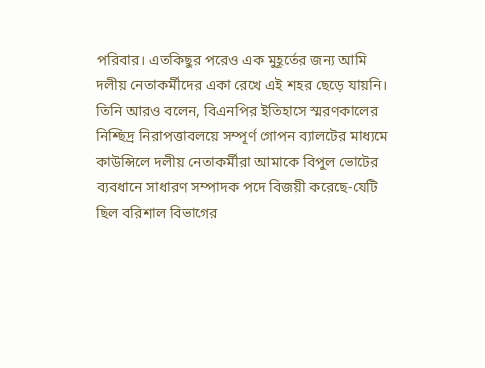পরিবার। এতকিছুর পরেও এক মুহূর্তের জন্য আমি দলীয় নেতাকর্মীদের একা রেখে এই শহর ছেড়ে যায়নি।
তিনি আরও বলেন, বিএনপির ইতিহাসে স্মরণকালের নিশ্ছিদ্র নিরাপত্তাবলয়ে সম্পূর্ণ গোপন ব্যালটের মাধ্যমে কাউন্সিলে দলীয় নেতাকর্মীরা আমাকে বিপুল ভোটের ব্যবধানে সাধারণ সম্পাদক পদে বিজয়ী করেছে-যেটি ছিল বরিশাল বিভাগের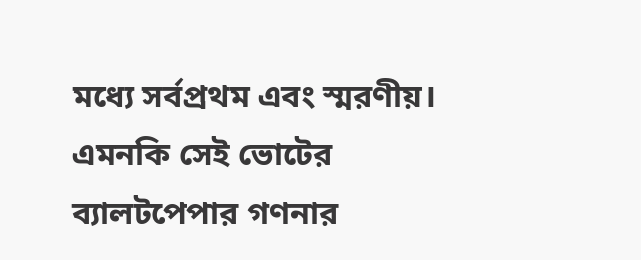মধ্যে সর্বপ্রথম এবং স্মরণীয়।
এমনকি সেই ভোটের ব্যালটপেপার গণনার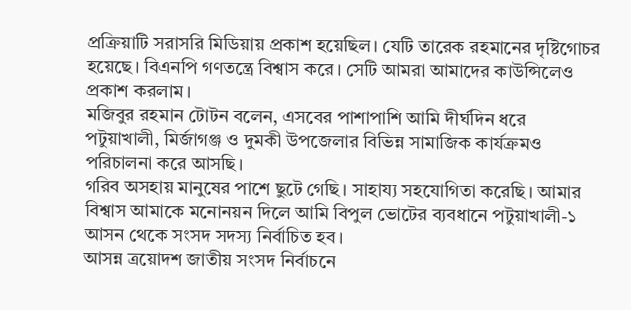প্রক্রিয়াটি সরাসরি মিডিয়ায় প্রকাশ হয়েছিল। যেটি তারেক রহমানের দৃষ্টিগোচর হয়েছে। বিএনপি গণতন্ত্রে বিশ্বাস করে। সেটি আমরা আমাদের কাউন্সিলেও প্রকাশ করলাম।
মজিবুর রহমান টোটন বলেন, এসবের পাশাপাশি আমি দীর্ঘদিন ধরে পটুয়াখালী, মির্জাগঞ্জ ও দুমকী উপজেলার বিভিন্ন সামাজিক কার্যক্রমও পরিচালনা করে আসছি।
গরিব অসহায় মানুষের পাশে ছুটে গেছি। সাহায্য সহযোগিতা করেছি। আমার বিশ্বাস আমাকে মনোনয়ন দিলে আমি বিপুল ভোটের ব্যবধানে পটুয়াখালী-১ আসন থেকে সংসদ সদস্য নির্বাচিত হব।
আসন্ন ত্রয়োদশ জাতীয় সংসদ নির্বাচনে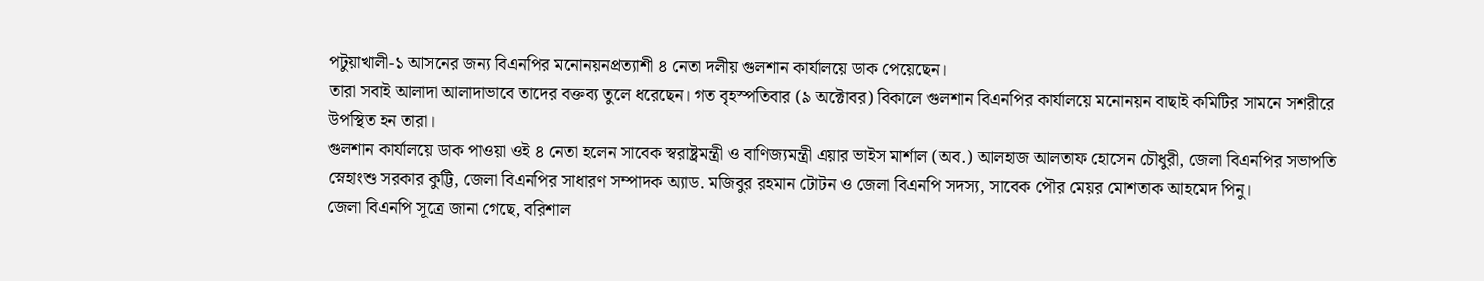পটুয়াখালী-১ আসনের জন্য বিএনপির মনোনয়নপ্রত্যাশী ৪ নেতা দলীয় গুলশান কার্যালয়ে ডাক পেয়েছেন।
তারা সবাই আলাদা আলাদাভাবে তাদের বক্তব্য তুলে ধরেছেন। গত বৃহস্পতিবার (৯ অক্টোবর) বিকালে গুলশান বিএনপির কার্যালয়ে মনোনয়ন বাছাই কমিটির সামনে সশরীরে উপস্থিত হন তারা।
গুলশান কার্যালয়ে ডাক পাওয়া ওই ৪ নেতা হলেন সাবেক স্বরাষ্ট্রমন্ত্রী ও বাণিজ্যমন্ত্রী এয়ার ভাইস মার্শাল (অব.) আলহাজ আলতাফ হোসেন চৌধুরী, জেলা বিএনপির সভাপতি স্নেহাংশু সরকার কুট্টি, জেলা বিএনপির সাধারণ সম্পাদক অ্যাড. মজিবুর রহমান টোটন ও জেলা বিএনপি সদস্য, সাবেক পৌর মেয়র মোশতাক আহমেদ পিনু।
জেলা বিএনপি সূত্রে জানা গেছে, বরিশাল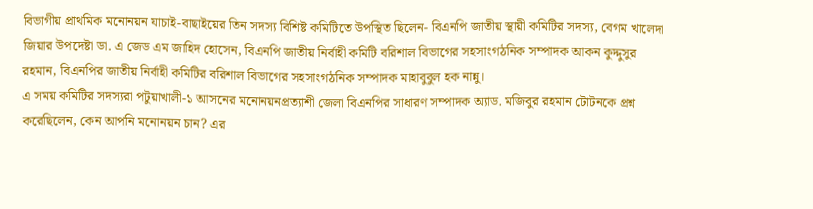বিভাগীয় প্রাথমিক মনোনয়ন যাচাই-বাছাইয়ের তিন সদস্য বিশিষ্ট কমিটিতে উপস্থিত ছিলেন- বিএনপি জাতীয় স্থায়ী কমিটির সদস্য, বেগম খালেদা জিয়ার উপদেষ্টা ডা. এ জেড এম জাহিদ হোসেন, বিএনপি জাতীয় নির্বাহী কমিটি বরিশাল বিভাগের সহসাংগঠনিক সম্পাদক আকন কুদ্দুসুর রহমান, বিএনপির জাতীয় নির্বাহী কমিটির বরিশাল বিভাগের সহসাংগঠনিক সম্পাদক মাহাবুবুল হক নান্নু।
এ সময় কমিটির সদস্যরা পটুয়াখালী-১ আসনের মনোনয়নপ্রত্যাশী জেলা বিএনপির সাধারণ সম্পাদক অ্যাড. মজিবুর রহমান টোটনকে প্রশ্ন করেছিলেন, কেন আপনি মনোনয়ন চান? এর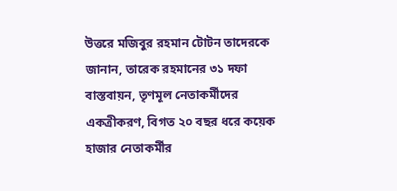উত্তরে মজিবুর রহমান টোটন তাদেরকে জানান, তারেক রহমানের ৩১ দফা বাস্তবায়ন, তৃণমূল নেতাকর্মীদের একত্রীকরণ, বিগত ২০ বছর ধরে কয়েক হাজার নেতাকর্মীর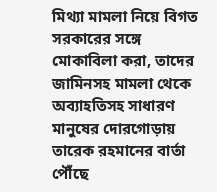মিথ্যা মামলা নিয়ে বিগত সরকারের সঙ্গে মোকাবিলা করা, তাদের জামিনসহ মামলা থেকে অব্যাহতিসহ সাধারণ মানুষের দোরগোড়ায় তারেক রহমানের বার্তা পৌঁছে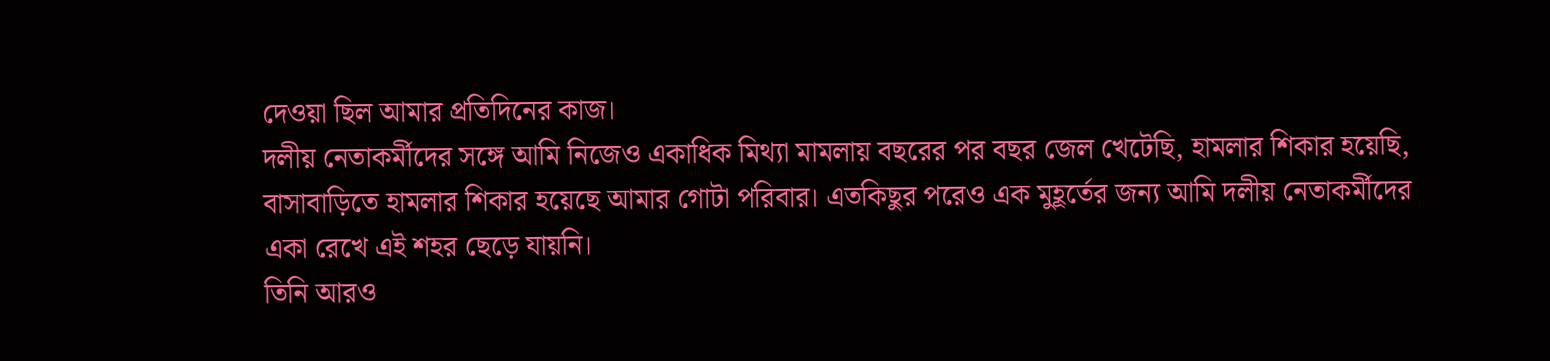দেওয়া ছিল আমার প্রতিদিনের কাজ।
দলীয় নেতাকর্মীদের সঙ্গে আমি নিজেও একাধিক মিথ্যা মামলায় বছরের পর বছর জেল খেটেছি, হামলার শিকার হয়েছি, বাসাবাড়িতে হামলার শিকার হয়েছে আমার গোটা পরিবার। এতকিছুর পরেও এক মুহূর্তের জন্য আমি দলীয় নেতাকর্মীদের একা রেখে এই শহর ছেড়ে যায়নি।
তিনি আরও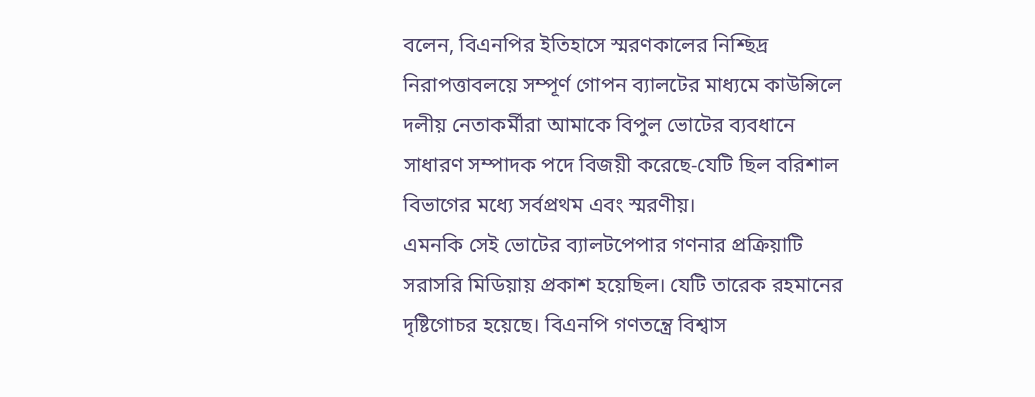বলেন, বিএনপির ইতিহাসে স্মরণকালের নিশ্ছিদ্র নিরাপত্তাবলয়ে সম্পূর্ণ গোপন ব্যালটের মাধ্যমে কাউন্সিলে দলীয় নেতাকর্মীরা আমাকে বিপুল ভোটের ব্যবধানে সাধারণ সম্পাদক পদে বিজয়ী করেছে-যেটি ছিল বরিশাল বিভাগের মধ্যে সর্বপ্রথম এবং স্মরণীয়।
এমনকি সেই ভোটের ব্যালটপেপার গণনার প্রক্রিয়াটি সরাসরি মিডিয়ায় প্রকাশ হয়েছিল। যেটি তারেক রহমানের দৃষ্টিগোচর হয়েছে। বিএনপি গণতন্ত্রে বিশ্বাস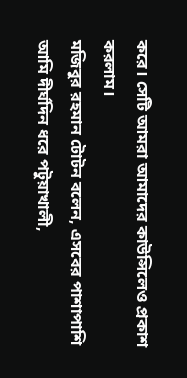করে। সেটি আমরা আমাদের কাউন্সিলেও প্রকাশ করলাম।
মজিবুর রহমান টোটন বলেন, এসবের পাশাপাশি আমি দীর্ঘদিন ধরে পটুয়াখালী,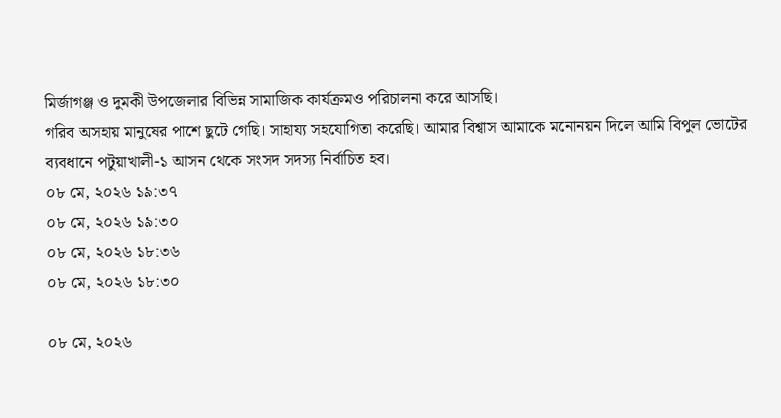মির্জাগঞ্জ ও দুমকী উপজেলার বিভিন্ন সামাজিক কার্যক্রমও পরিচালনা করে আসছি।
গরিব অসহায় মানুষের পাশে ছুটে গেছি। সাহায্য সহযোগিতা করেছি। আমার বিশ্বাস আমাকে মনোনয়ন দিলে আমি বিপুল ভোটের ব্যবধানে পটুয়াখালী-১ আসন থেকে সংসদ সদস্য নির্বাচিত হব।
০৮ মে, ২০২৬ ১৯:৩৭
০৮ মে, ২০২৬ ১৯:৩০
০৮ মে, ২০২৬ ১৮:৩৬
০৮ মে, ২০২৬ ১৮:৩০

০৮ মে, ২০২৬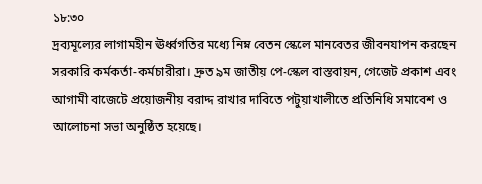১৮:৩০
দ্রব্যমূল্যের লাগামহীন ঊর্ধ্বগতির মধ্যে নিম্ন বেতন স্কেলে মানবেতর জীবনযাপন করছেন সরকারি কর্মকর্তা-কর্মচারীরা। দ্রুত ৯ম জাতীয় পে-স্কেল বাস্তবায়ন, গেজেট প্রকাশ এবং আগামী বাজেটে প্রয়োজনীয় বরাদ্দ রাখার দাবিতে পটুয়াখালীতে প্রতিনিধি সমাবেশ ও আলোচনা সভা অনুষ্ঠিত হয়েছে।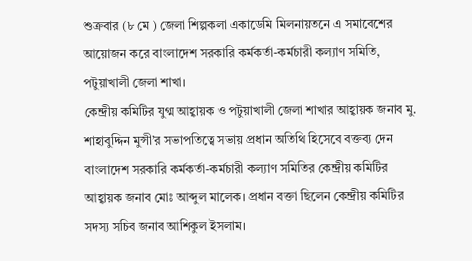শুক্রবার (৮ মে ) জেলা শিল্পকলা একাডেমি মিলনায়তনে এ সমাবেশের আয়োজন করে বাংলাদেশ সরকারি কর্মকর্তা-কর্মচারী কল্যাণ সমিতি, পটুয়াখালী জেলা শাখা।
কেন্দ্রীয় কমিটির যুগ্ম আহ্বায়ক ও পটুয়াখালী জেলা শাখার আহ্বায়ক জনাব মু. শাহাবুদ্দিন মুন্সী’র সভাপতিত্বে সভায় প্রধান অতিথি হিসেবে বক্তব্য দেন বাংলাদেশ সরকারি কর্মকর্তা-কর্মচারী কল্যাণ সমিতির কেন্দ্রীয় কমিটির আহ্বায়ক জনাব মোঃ আব্দুল মালেক। প্রধান বক্তা ছিলেন কেন্দ্রীয় কমিটির সদস্য সচিব জনাব আশিকুল ইসলাম।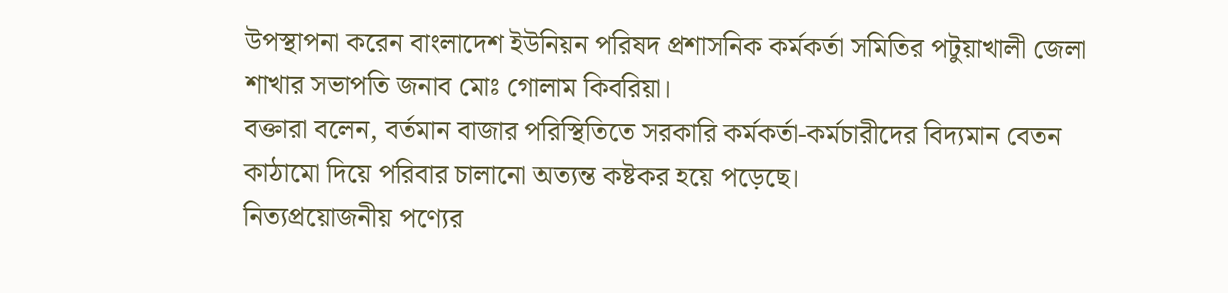উপস্থাপনা করেন বাংলাদেশ ইউনিয়ন পরিষদ প্রশাসনিক কর্মকর্তা সমিতির পটুয়াখালী জেলা শাখার সভাপতি জনাব মোঃ গোলাম কিবরিয়া।
বক্তারা বলেন, বর্তমান বাজার পরিস্থিতিতে সরকারি কর্মকর্তা-কর্মচারীদের বিদ্যমান বেতন কাঠামো দিয়ে পরিবার চালানো অত্যন্ত কষ্টকর হয়ে পড়েছে।
নিত্যপ্রয়োজনীয় পণ্যের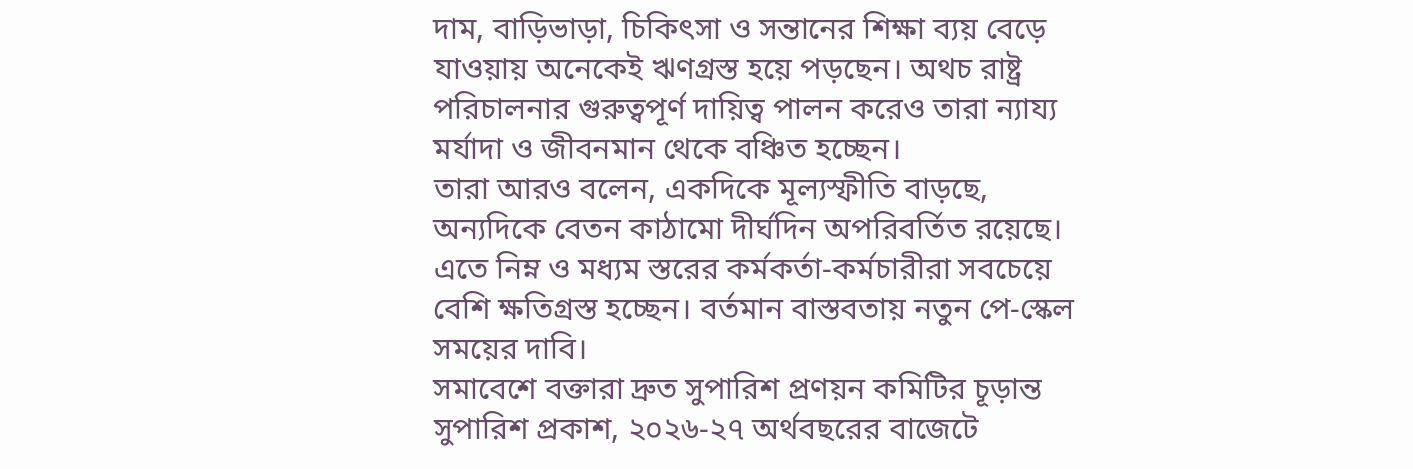দাম, বাড়িভাড়া, চিকিৎসা ও সন্তানের শিক্ষা ব্যয় বেড়ে যাওয়ায় অনেকেই ঋণগ্রস্ত হয়ে পড়ছেন। অথচ রাষ্ট্র পরিচালনার গুরুত্বপূর্ণ দায়িত্ব পালন করেও তারা ন্যায্য মর্যাদা ও জীবনমান থেকে বঞ্চিত হচ্ছেন।
তারা আরও বলেন, একদিকে মূল্যস্ফীতি বাড়ছে, অন্যদিকে বেতন কাঠামো দীর্ঘদিন অপরিবর্তিত রয়েছে। এতে নিম্ন ও মধ্যম স্তরের কর্মকর্তা-কর্মচারীরা সবচেয়ে বেশি ক্ষতিগ্রস্ত হচ্ছেন। বর্তমান বাস্তবতায় নতুন পে-স্কেল সময়ের দাবি।
সমাবেশে বক্তারা দ্রুত সুপারিশ প্রণয়ন কমিটির চূড়ান্ত সুপারিশ প্রকাশ, ২০২৬-২৭ অর্থবছরের বাজেটে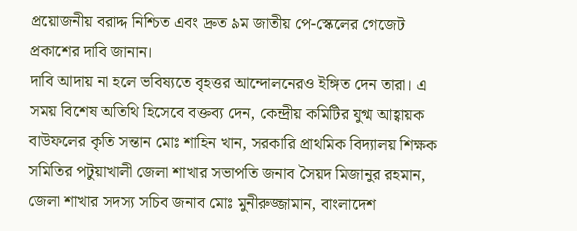প্রয়োজনীয় বরাদ্দ নিশ্চিত এবং দ্রুত ৯ম জাতীয় পে-স্কেলের গেজেট প্রকাশের দাবি জানান।
দাবি আদায় না হলে ভবিষ্যতে বৃহত্তর আন্দোলনেরও ইঙ্গিত দেন তারা। এ সময় বিশেষ অতিথি হিসেবে বক্তব্য দেন, কেন্দ্রীয় কমিটির যুগ্ম আহ্বায়ক বাউফলের কৃতি সন্তান মোঃ শাহিন খান, সরকারি প্রাথমিক বিদ্যালয় শিক্ষক সমিতির পটুয়াখালী জেলা শাখার সভাপতি জনাব সৈয়দ মিজানুর রহমান, জেলা শাখার সদস্য সচিব জনাব মোঃ মুনীরুজ্জামান, বাংলাদেশ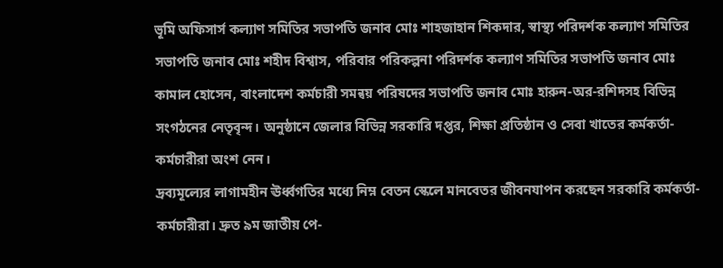ভূমি অফিসার্স কল্যাণ সমিতির সভাপতি জনাব মোঃ শাহজাহান শিকদার, স্বাস্থ্য পরিদর্শক কল্যাণ সমিতির সভাপতি জনাব মোঃ শহীদ বিশ্বাস, পরিবার পরিকল্পনা পরিদর্শক কল্যাণ সমিতির সভাপতি জনাব মোঃ কামাল হোসেন, বাংলাদেশ কর্মচারী সমন্বয় পরিষদের সভাপতি জনাব মোঃ হারুন-অর-রশিদসহ বিভিন্ন সংগঠনের নেতৃবৃন্দ। অনুষ্ঠানে জেলার বিভিন্ন সরকারি দপ্তর, শিক্ষা প্রতিষ্ঠান ও সেবা খাতের কর্মকর্তা-কর্মচারীরা অংশ নেন।
দ্রব্যমূল্যের লাগামহীন ঊর্ধ্বগতির মধ্যে নিম্ন বেতন স্কেলে মানবেতর জীবনযাপন করছেন সরকারি কর্মকর্তা-কর্মচারীরা। দ্রুত ৯ম জাতীয় পে-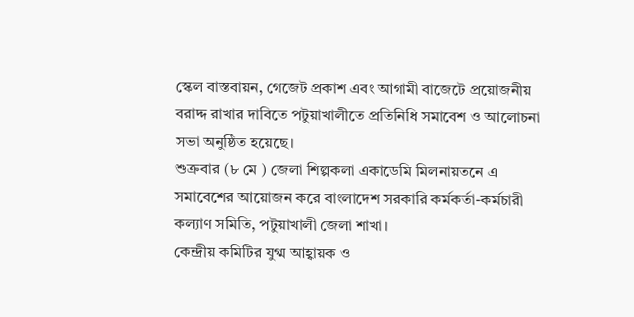স্কেল বাস্তবায়ন, গেজেট প্রকাশ এবং আগামী বাজেটে প্রয়োজনীয় বরাদ্দ রাখার দাবিতে পটুয়াখালীতে প্রতিনিধি সমাবেশ ও আলোচনা সভা অনুষ্ঠিত হয়েছে।
শুক্রবার (৮ মে ) জেলা শিল্পকলা একাডেমি মিলনায়তনে এ সমাবেশের আয়োজন করে বাংলাদেশ সরকারি কর্মকর্তা-কর্মচারী কল্যাণ সমিতি, পটুয়াখালী জেলা শাখা।
কেন্দ্রীয় কমিটির যুগ্ম আহ্বায়ক ও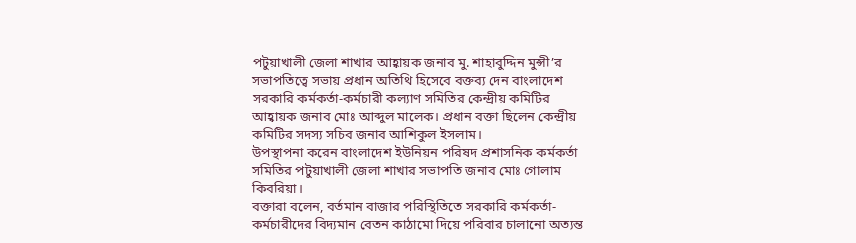পটুয়াখালী জেলা শাখার আহ্বায়ক জনাব মু. শাহাবুদ্দিন মুন্সী’র সভাপতিত্বে সভায় প্রধান অতিথি হিসেবে বক্তব্য দেন বাংলাদেশ সরকারি কর্মকর্তা-কর্মচারী কল্যাণ সমিতির কেন্দ্রীয় কমিটির আহ্বায়ক জনাব মোঃ আব্দুল মালেক। প্রধান বক্তা ছিলেন কেন্দ্রীয় কমিটির সদস্য সচিব জনাব আশিকুল ইসলাম।
উপস্থাপনা করেন বাংলাদেশ ইউনিয়ন পরিষদ প্রশাসনিক কর্মকর্তা সমিতির পটুয়াখালী জেলা শাখার সভাপতি জনাব মোঃ গোলাম কিবরিয়া।
বক্তারা বলেন, বর্তমান বাজার পরিস্থিতিতে সরকারি কর্মকর্তা-কর্মচারীদের বিদ্যমান বেতন কাঠামো দিয়ে পরিবার চালানো অত্যন্ত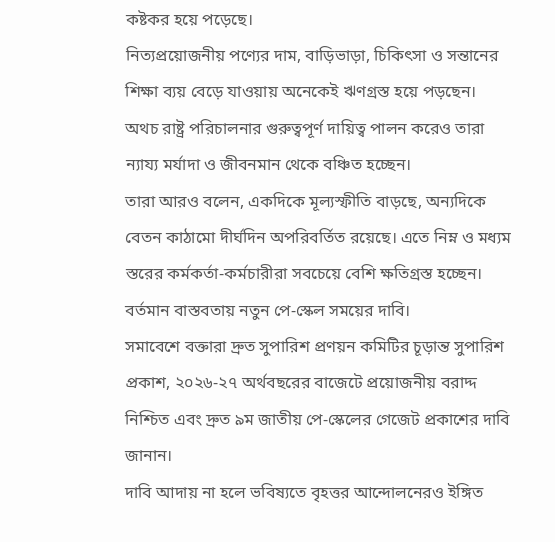কষ্টকর হয়ে পড়েছে।
নিত্যপ্রয়োজনীয় পণ্যের দাম, বাড়িভাড়া, চিকিৎসা ও সন্তানের শিক্ষা ব্যয় বেড়ে যাওয়ায় অনেকেই ঋণগ্রস্ত হয়ে পড়ছেন। অথচ রাষ্ট্র পরিচালনার গুরুত্বপূর্ণ দায়িত্ব পালন করেও তারা ন্যায্য মর্যাদা ও জীবনমান থেকে বঞ্চিত হচ্ছেন।
তারা আরও বলেন, একদিকে মূল্যস্ফীতি বাড়ছে, অন্যদিকে বেতন কাঠামো দীর্ঘদিন অপরিবর্তিত রয়েছে। এতে নিম্ন ও মধ্যম স্তরের কর্মকর্তা-কর্মচারীরা সবচেয়ে বেশি ক্ষতিগ্রস্ত হচ্ছেন। বর্তমান বাস্তবতায় নতুন পে-স্কেল সময়ের দাবি।
সমাবেশে বক্তারা দ্রুত সুপারিশ প্রণয়ন কমিটির চূড়ান্ত সুপারিশ প্রকাশ, ২০২৬-২৭ অর্থবছরের বাজেটে প্রয়োজনীয় বরাদ্দ নিশ্চিত এবং দ্রুত ৯ম জাতীয় পে-স্কেলের গেজেট প্রকাশের দাবি জানান।
দাবি আদায় না হলে ভবিষ্যতে বৃহত্তর আন্দোলনেরও ইঙ্গিত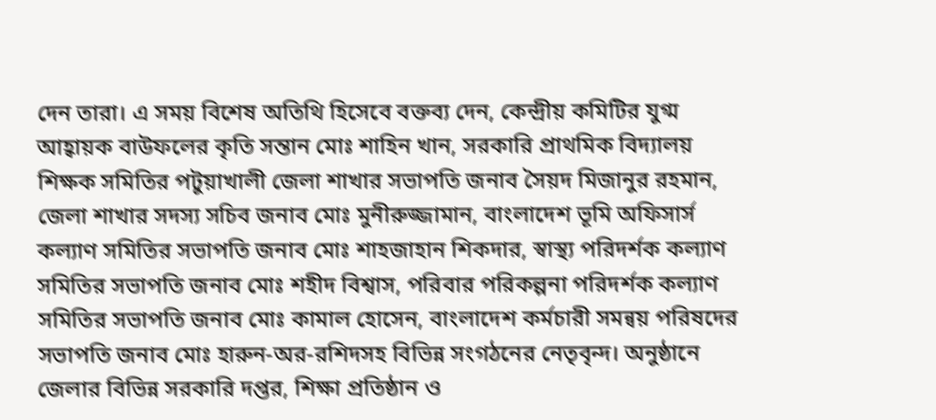দেন তারা। এ সময় বিশেষ অতিথি হিসেবে বক্তব্য দেন, কেন্দ্রীয় কমিটির যুগ্ম আহ্বায়ক বাউফলের কৃতি সন্তান মোঃ শাহিন খান, সরকারি প্রাথমিক বিদ্যালয় শিক্ষক সমিতির পটুয়াখালী জেলা শাখার সভাপতি জনাব সৈয়দ মিজানুর রহমান, জেলা শাখার সদস্য সচিব জনাব মোঃ মুনীরুজ্জামান, বাংলাদেশ ভূমি অফিসার্স কল্যাণ সমিতির সভাপতি জনাব মোঃ শাহজাহান শিকদার, স্বাস্থ্য পরিদর্শক কল্যাণ সমিতির সভাপতি জনাব মোঃ শহীদ বিশ্বাস, পরিবার পরিকল্পনা পরিদর্শক কল্যাণ সমিতির সভাপতি জনাব মোঃ কামাল হোসেন, বাংলাদেশ কর্মচারী সমন্বয় পরিষদের সভাপতি জনাব মোঃ হারুন-অর-রশিদসহ বিভিন্ন সংগঠনের নেতৃবৃন্দ। অনুষ্ঠানে জেলার বিভিন্ন সরকারি দপ্তর, শিক্ষা প্রতিষ্ঠান ও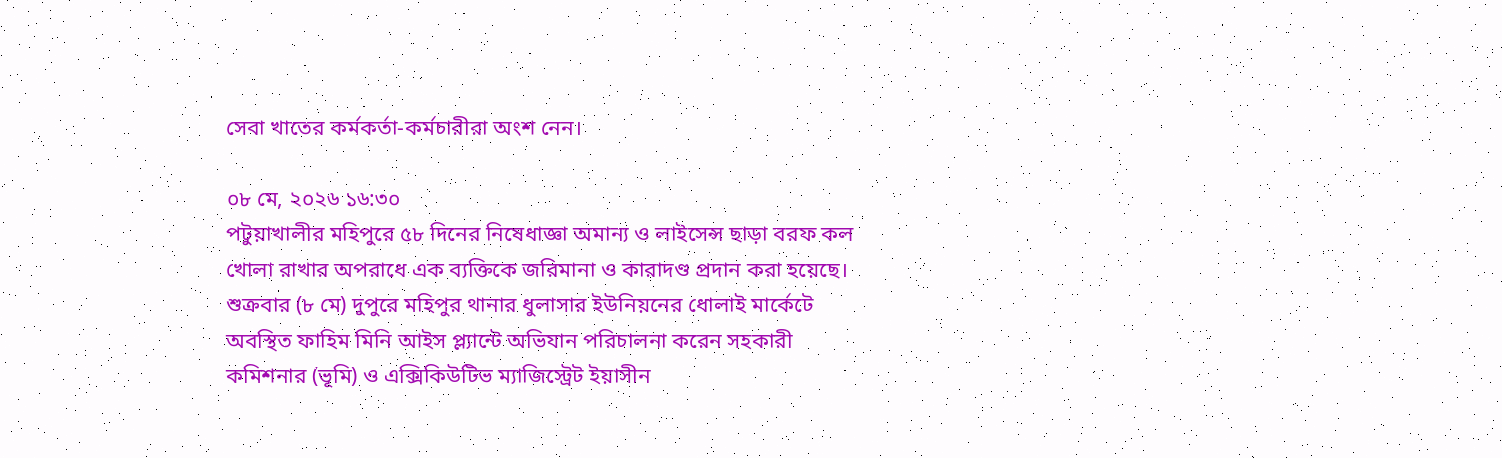সেবা খাতের কর্মকর্তা-কর্মচারীরা অংশ নেন।

০৮ মে, ২০২৬ ১৬:৩০
পটুয়াখালীর মহিপুরে ৫৮ দিনের নিষেধাজ্ঞা অমান্য ও লাইসেন্স ছাড়া বরফ কল খোলা রাখার অপরাধে এক ব্যক্তিকে জরিমানা ও কারাদণ্ড প্রদান করা হয়েছে।
শুক্রবার (৮ মে) দুপুরে মহিপুর থানার ধুলাসার ইউনিয়নের ধোলাই মার্কেটে অবস্থিত ফাহিম মিনি আইস প্ল্যান্টে অভিযান পরিচালনা করেন সহকারী কমিশনার (ভূমি) ও এক্সিকিউটিভ ম্যাজিস্ট্রেট ইয়াসীন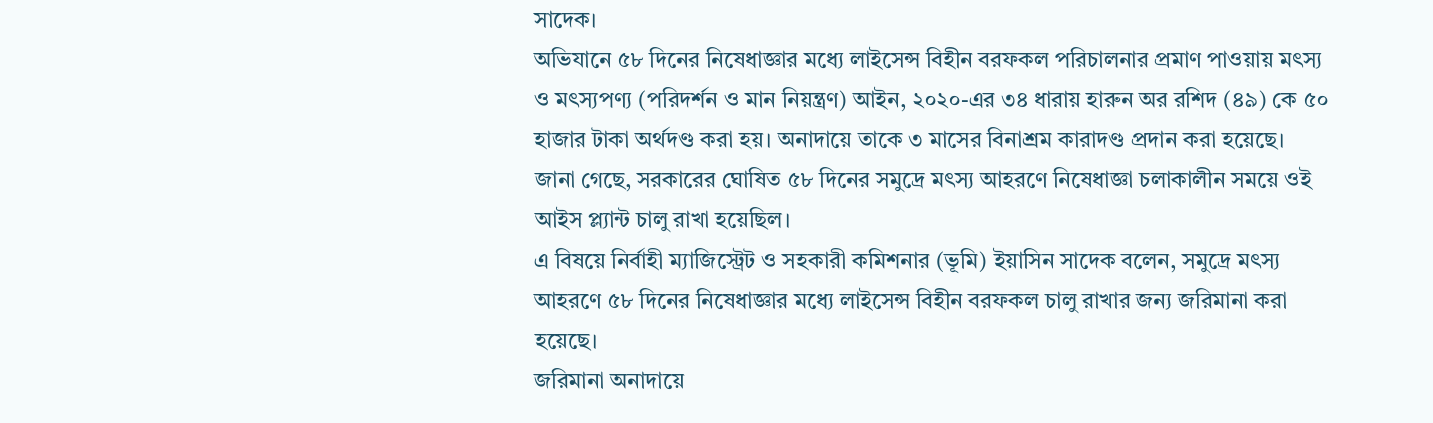সাদেক।
অভিযানে ৫৮ দিনের নিষেধাজ্ঞার মধ্যে লাইসেন্স বিহীন বরফকল পরিচালনার প্রমাণ পাওয়ায় মৎস্য ও মৎস্যপণ্য (পরিদর্শন ও মান নিয়ন্ত্রণ) আইন, ২০২০-এর ৩৪ ধারায় হারুন অর রশিদ (৪৯) কে ৫০ হাজার টাকা অর্থদণ্ড করা হয়। অনাদায়ে তাকে ৩ মাসের বিনাশ্রম কারাদণ্ড প্রদান করা হয়েছে।
জানা গেছে, সরকারের ঘোষিত ৫৮ দিনের সমুদ্রে মৎস্য আহরণে নিষেধাজ্ঞা চলাকালীন সময়ে ওই আইস প্ল্যান্ট চালু রাখা হয়েছিল।
এ বিষয়ে নির্বাহী ম্যাজিস্ট্রেট ও সহকারী কমিশনার (ভূমি) ইয়াসিন সাদেক বলেন, সমুদ্রে মৎস্য আহরণে ৫৮ দিনের নিষেধাজ্ঞার মধ্যে লাইসেন্স বিহীন বরফকল চালু রাখার জন্য জরিমানা করা হয়েছে।
জরিমানা অনাদায়ে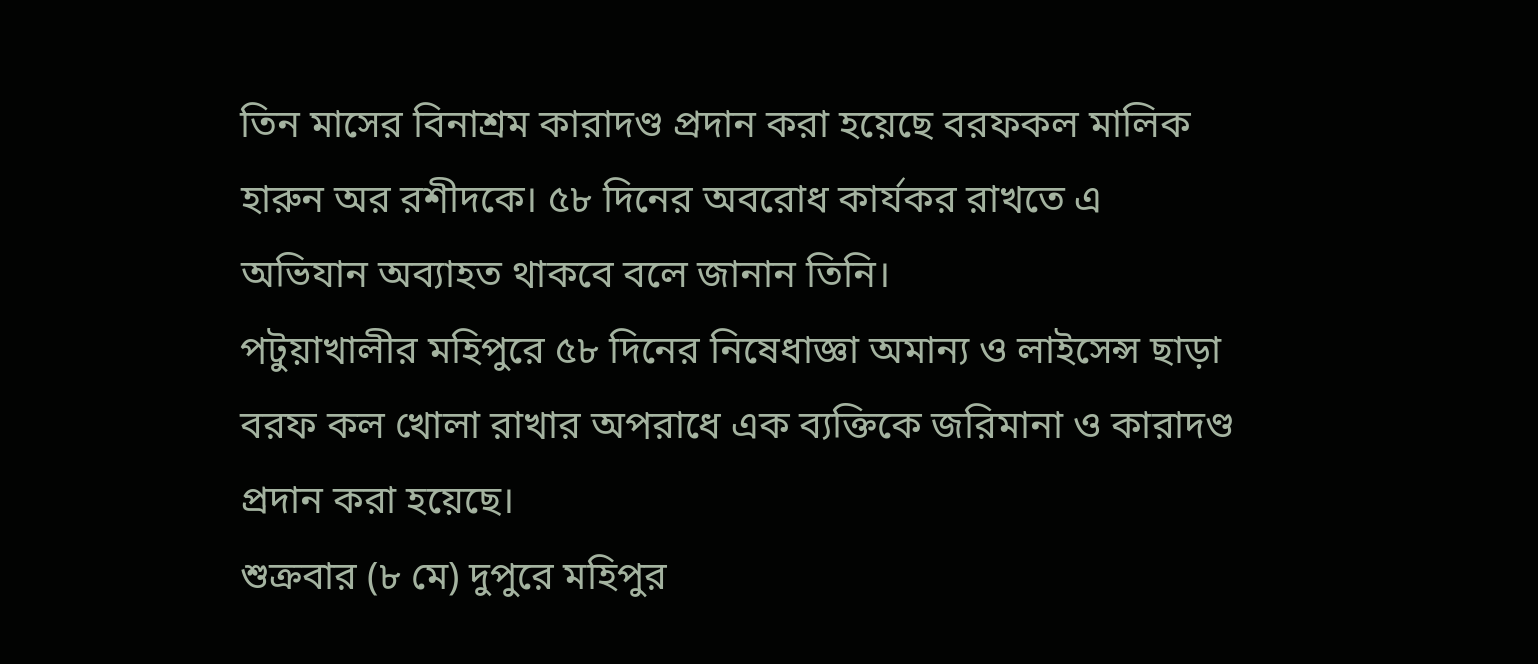তিন মাসের বিনাশ্রম কারাদণ্ড প্রদান করা হয়েছে বরফকল মালিক হারুন অর রশীদকে। ৫৮ দিনের অবরোধ কার্যকর রাখতে এ অভিযান অব্যাহত থাকবে বলে জানান তিনি।
পটুয়াখালীর মহিপুরে ৫৮ দিনের নিষেধাজ্ঞা অমান্য ও লাইসেন্স ছাড়া বরফ কল খোলা রাখার অপরাধে এক ব্যক্তিকে জরিমানা ও কারাদণ্ড প্রদান করা হয়েছে।
শুক্রবার (৮ মে) দুপুরে মহিপুর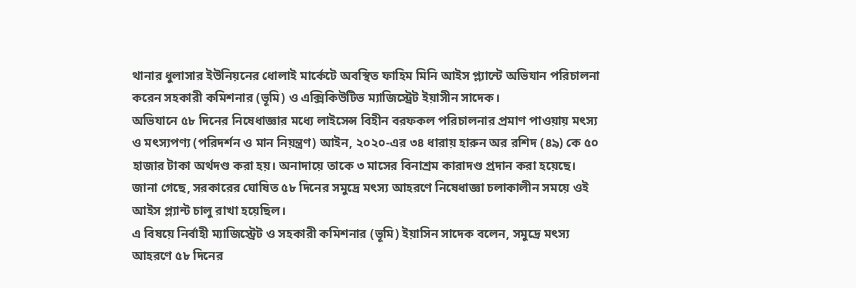থানার ধুলাসার ইউনিয়নের ধোলাই মার্কেটে অবস্থিত ফাহিম মিনি আইস প্ল্যান্টে অভিযান পরিচালনা করেন সহকারী কমিশনার (ভূমি) ও এক্সিকিউটিভ ম্যাজিস্ট্রেট ইয়াসীন সাদেক।
অভিযানে ৫৮ দিনের নিষেধাজ্ঞার মধ্যে লাইসেন্স বিহীন বরফকল পরিচালনার প্রমাণ পাওয়ায় মৎস্য ও মৎস্যপণ্য (পরিদর্শন ও মান নিয়ন্ত্রণ) আইন, ২০২০-এর ৩৪ ধারায় হারুন অর রশিদ (৪৯) কে ৫০ হাজার টাকা অর্থদণ্ড করা হয়। অনাদায়ে তাকে ৩ মাসের বিনাশ্রম কারাদণ্ড প্রদান করা হয়েছে।
জানা গেছে, সরকারের ঘোষিত ৫৮ দিনের সমুদ্রে মৎস্য আহরণে নিষেধাজ্ঞা চলাকালীন সময়ে ওই আইস প্ল্যান্ট চালু রাখা হয়েছিল।
এ বিষয়ে নির্বাহী ম্যাজিস্ট্রেট ও সহকারী কমিশনার (ভূমি) ইয়াসিন সাদেক বলেন, সমুদ্রে মৎস্য আহরণে ৫৮ দিনের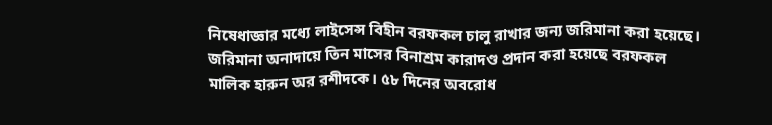নিষেধাজ্ঞার মধ্যে লাইসেন্স বিহীন বরফকল চালু রাখার জন্য জরিমানা করা হয়েছে।
জরিমানা অনাদায়ে তিন মাসের বিনাশ্রম কারাদণ্ড প্রদান করা হয়েছে বরফকল মালিক হারুন অর রশীদকে। ৫৮ দিনের অবরোধ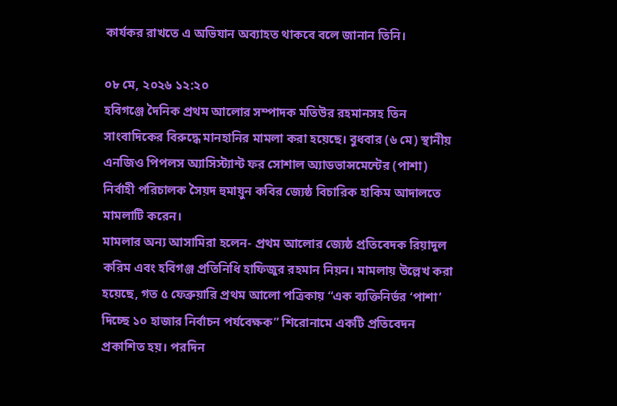কার্যকর রাখতে এ অভিযান অব্যাহত থাকবে বলে জানান তিনি।

০৮ মে, ২০২৬ ১২:২০
হবিগঞ্জে দৈনিক প্রথম আলোর সম্পাদক মতিউর রহমানসহ তিন সাংবাদিকের বিরুদ্ধে মানহানির মামলা করা হয়েছে। বুধবার (৬ মে) স্থানীয় এনজিও পিপলস অ্যাসিস্ট্যান্ট ফর সোশাল অ্যাডভান্সমেন্টের (পাশা) নির্বাহী পরিচালক সৈয়দ হুমায়ুন কবির জ্যেষ্ঠ বিচারিক হাকিম আদালতে মামলাটি করেন।
মামলার অন্য আসামিরা হলেন- প্রথম আলোর জ্যেষ্ঠ প্রতিবেদক রিয়াদুল করিম এবং হবিগঞ্জ প্রতিনিধি হাফিজুর রহমান নিয়ন। মামলায় উল্লেখ করা হয়েছে, গত ৫ ফেব্রুয়ারি প্রথম আলো পত্রিকায় “এক ব্যক্তিনির্ভর ‘পাশা’ দিচ্ছে ১০ হাজার নির্বাচন পর্যবেক্ষক” শিরোনামে একটি প্রতিবেদন প্রকাশিত হয়। পরদিন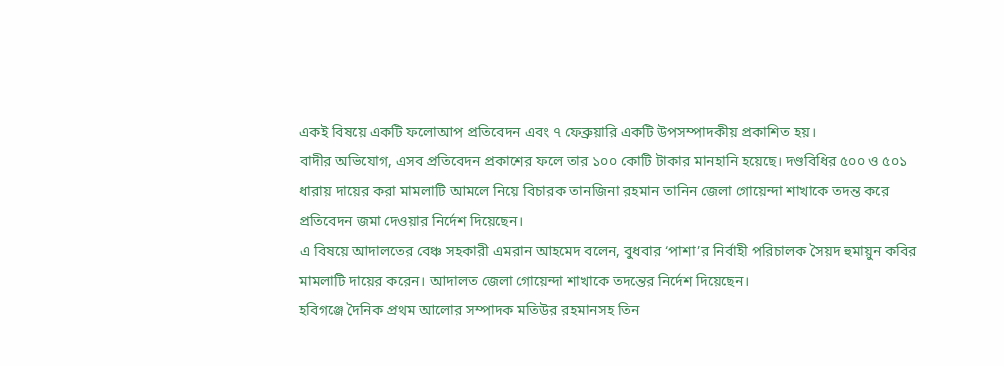একই বিষয়ে একটি ফলোআপ প্রতিবেদন এবং ৭ ফেব্রুয়ারি একটি উপসম্পাদকীয় প্রকাশিত হয়।
বাদীর অভিযোগ, এসব প্রতিবেদন প্রকাশের ফলে তার ১০০ কোটি টাকার মানহানি হয়েছে। দণ্ডবিধির ৫০০ ও ৫০১ ধারায় দায়ের করা মামলাটি আমলে নিয়ে বিচারক তানজিনা রহমান তানিন জেলা গোয়েন্দা শাখাকে তদন্ত করে প্রতিবেদন জমা দেওয়ার নির্দেশ দিয়েছেন।
এ বিষয়ে আদালতের বেঞ্চ সহকারী এমরান আহমেদ বলেন, বুধবার ‘পাশা’র নির্বাহী পরিচালক সৈয়দ হুমায়ুন কবির মামলাটি দায়ের করেন। আদালত জেলা গোয়েন্দা শাখাকে তদন্তের নির্দেশ দিয়েছেন।
হবিগঞ্জে দৈনিক প্রথম আলোর সম্পাদক মতিউর রহমানসহ তিন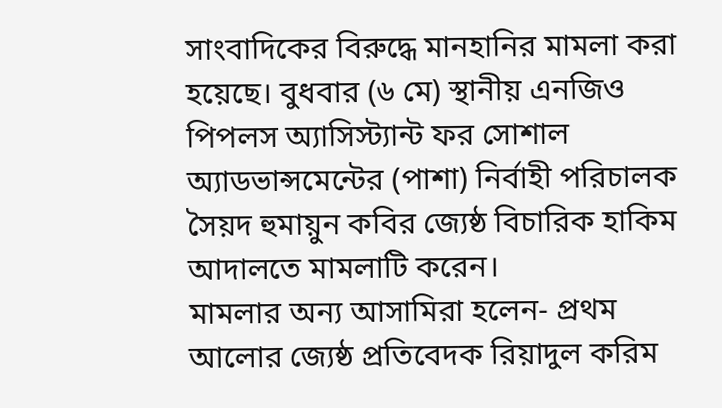সাংবাদিকের বিরুদ্ধে মানহানির মামলা করা হয়েছে। বুধবার (৬ মে) স্থানীয় এনজিও পিপলস অ্যাসিস্ট্যান্ট ফর সোশাল অ্যাডভান্সমেন্টের (পাশা) নির্বাহী পরিচালক সৈয়দ হুমায়ুন কবির জ্যেষ্ঠ বিচারিক হাকিম আদালতে মামলাটি করেন।
মামলার অন্য আসামিরা হলেন- প্রথম আলোর জ্যেষ্ঠ প্রতিবেদক রিয়াদুল করিম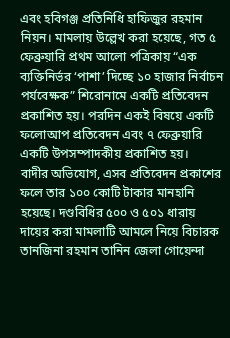এবং হবিগঞ্জ প্রতিনিধি হাফিজুর রহমান নিয়ন। মামলায় উল্লেখ করা হয়েছে, গত ৫ ফেব্রুয়ারি প্রথম আলো পত্রিকায় “এক ব্যক্তিনির্ভর ‘পাশা’ দিচ্ছে ১০ হাজার নির্বাচন পর্যবেক্ষক” শিরোনামে একটি প্রতিবেদন প্রকাশিত হয়। পরদিন একই বিষয়ে একটি ফলোআপ প্রতিবেদন এবং ৭ ফেব্রুয়ারি একটি উপসম্পাদকীয় প্রকাশিত হয়।
বাদীর অভিযোগ, এসব প্রতিবেদন প্রকাশের ফলে তার ১০০ কোটি টাকার মানহানি হয়েছে। দণ্ডবিধির ৫০০ ও ৫০১ ধারায় দায়ের করা মামলাটি আমলে নিয়ে বিচারক তানজিনা রহমান তানিন জেলা গোয়েন্দা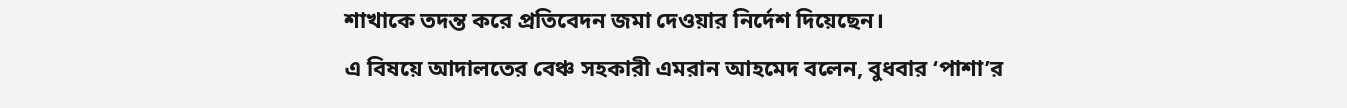শাখাকে তদন্ত করে প্রতিবেদন জমা দেওয়ার নির্দেশ দিয়েছেন।
এ বিষয়ে আদালতের বেঞ্চ সহকারী এমরান আহমেদ বলেন, বুধবার ‘পাশা’র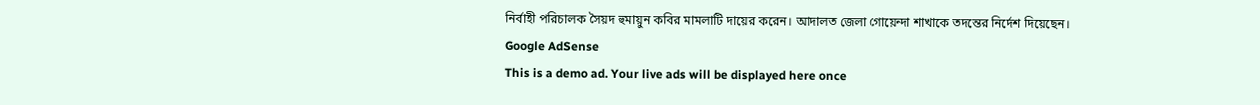নির্বাহী পরিচালক সৈয়দ হুমায়ুন কবির মামলাটি দায়ের করেন। আদালত জেলা গোয়েন্দা শাখাকে তদন্তের নির্দেশ দিয়েছেন।
Google AdSense
This is a demo ad. Your live ads will be displayed here once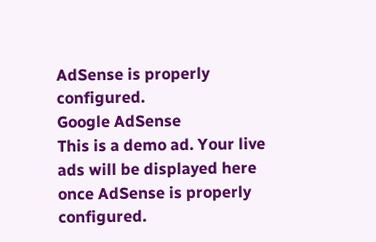AdSense is properly configured.
Google AdSense
This is a demo ad. Your live ads will be displayed here once AdSense is properly configured.